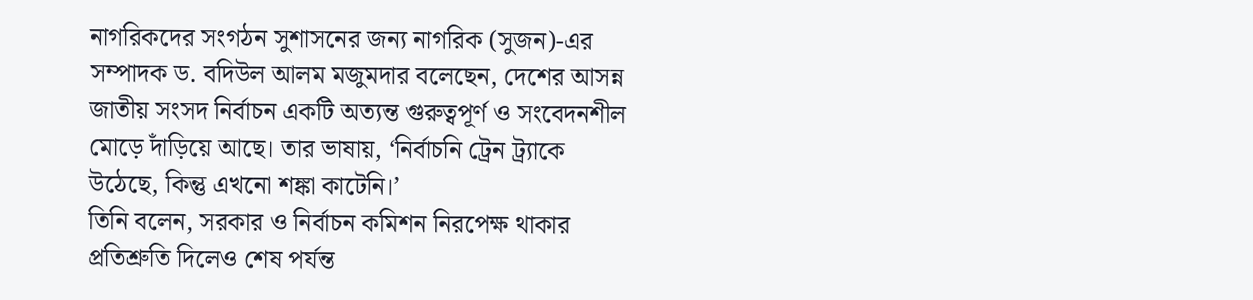নাগরিকদের সংগঠন সুশাসনের জন্য নাগরিক (সুজন)-এর সম্পাদক ড. বদিউল আলম মজুমদার বলেছেন, দেশের আসন্ন জাতীয় সংসদ নির্বাচন একটি অত্যন্ত গুরুত্বপূর্ণ ও সংবেদনশীল মোড়ে দাঁড়িয়ে আছে। তার ভাষায়, ‘নির্বাচনি ট্রেন ট্র্যাকে উঠেছে, কিন্তু এখনো শঙ্কা কাটেনি।’
তিনি বলেন, সরকার ও নির্বাচন কমিশন নিরপেক্ষ থাকার প্রতিশ্রুতি দিলেও শেষ পর্যন্ত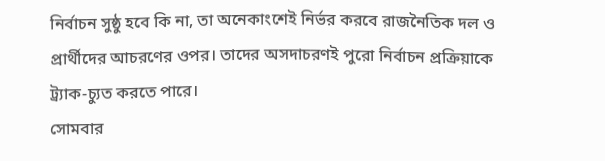নির্বাচন সুষ্ঠু হবে কি না, তা অনেকাংশেই নির্ভর করবে রাজনৈতিক দল ও প্রার্থীদের আচরণের ওপর। তাদের অসদাচরণই পুরো নির্বাচন প্রক্রিয়াকে ট্র্যাক-চ্যুত করতে পারে।
সোমবার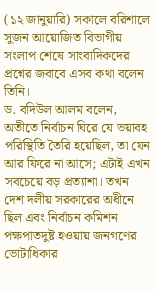(১২ জানুয়ারি) সকালে বরিশালে সুজন আয়োজিত বিভাগীয় সংলাপ শেষে সাংবাদিকদের প্রশ্নের জবাবে এসব কথা বলেন তিনি।
ড. বদিউল আলম বলেন, অতীতে নির্বাচন ঘিরে যে ভয়াবহ পরিস্থিতি তৈরি হয়েছিল, তা যেন আর ফিরে না আসে; এটাই এখন সবচেয়ে বড় প্রত্যাশা। তখন দেশ দলীয় সরকারের অধীনে ছিল এবং নির্বাচন কমিশন পক্ষপাতদুষ্ট হওয়ায় জনগণের ভোটাধিকার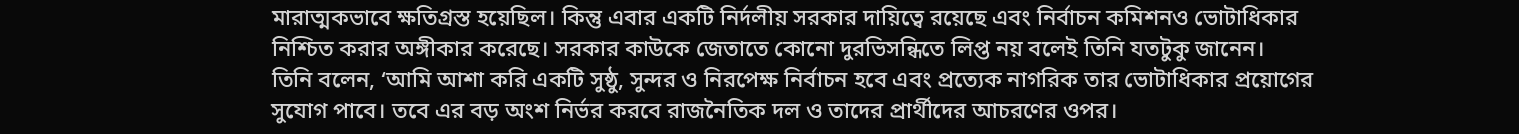মারাত্মকভাবে ক্ষতিগ্রস্ত হয়েছিল। কিন্তু এবার একটি নির্দলীয় সরকার দায়িত্বে রয়েছে এবং নির্বাচন কমিশনও ভোটাধিকার নিশ্চিত করার অঙ্গীকার করেছে। সরকার কাউকে জেতাতে কোনো দুরভিসন্ধিতে লিপ্ত নয় বলেই তিনি যতটুকু জানেন।
তিনি বলেন, ‘আমি আশা করি একটি সুষ্ঠু, সুন্দর ও নিরপেক্ষ নির্বাচন হবে এবং প্রত্যেক নাগরিক তার ভোটাধিকার প্রয়োগের সুযোগ পাবে। তবে এর বড় অংশ নির্ভর করবে রাজনৈতিক দল ও তাদের প্রার্থীদের আচরণের ওপর।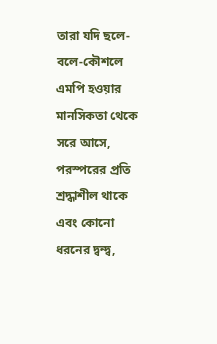তারা যদি ছলে-বলে-কৌশলে এমপি হওয়ার মানসিকতা থেকে সরে আসে, পরস্পরের প্রতি শ্রদ্ধাশীল থাকে এবং কোনো ধরনের দ্বন্দ্ব,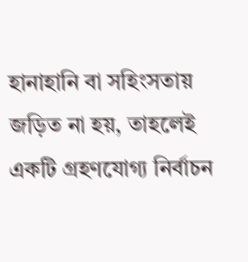হানাহানি বা সহিংসতায় জড়িত না হয়, তাহলেই একটি গ্রহণযোগ্য নির্বাচন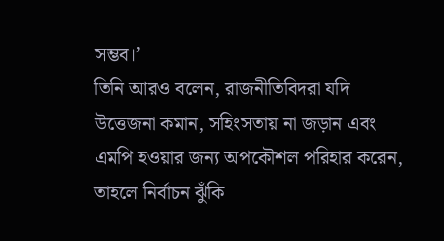সম্ভব।’
তিনি আরও বলেন, রাজনীতিবিদরা যদি উত্তেজনা কমান, সহিংসতায় না জড়ান এবং এমপি হওয়ার জন্য অপকৌশল পরিহার করেন, তাহলে নির্বাচন ঝুঁকি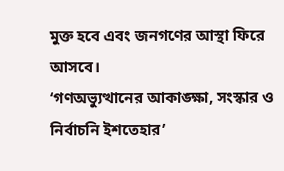মুক্ত হবে এবং জনগণের আস্থা ফিরে আসবে।
‘গণঅভ্যুত্থানের আকাঙ্ক্ষা, সংস্কার ও নির্বাচনি ইশতেহার’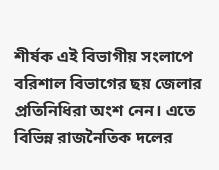শীর্ষক এই বিভাগীয় সংলাপে বরিশাল বিভাগের ছয় জেলার প্রতিনিধিরা অংশ নেন। এতে বিভিন্ন রাজনৈতিক দলের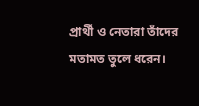প্রার্থী ও নেতারা তাঁদের মতামত তুলে ধরেন।